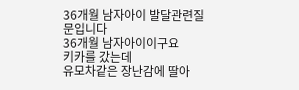36개월 남자아이 발달관련질문입니다
36개월 남자아이이구요
키카를 갔는데
유모차같은 장난감에 딸아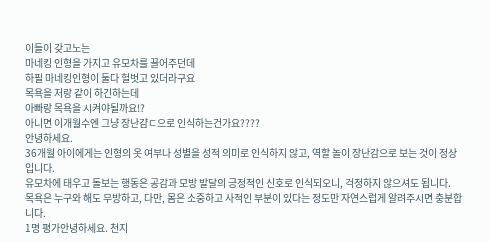이들이 갖고노는
마네킹 인형을 가지고 유모차를 끌어주던데
하필 마네킹인형이 둘다 헐벗고 있더라구요
목욕을 저랑 같이 하긴하는데
아빠랑 목욕을 시켜야될까요!?
아니면 이개월수엔 그냥 장난걈ㄷ으로 인식하는건가요????
안녕하세요.
36개월 아이에게는 인형의 옷 여부나 성별을 성적 의미로 인식하지 않고, 역할 놀이 장난감으로 보는 것이 정상입니다.
유모차에 태우고 돌보는 행동은 공감과 모방 발달의 긍정적인 신호로 인식되오니, 걱정하지 않으셔도 됩니다.
목욕은 누구와 해도 무방하고, 다만, 몸은 소중하고 사적인 부분이 있다는 정도만 자연스럽게 알려주시면 충분합니다.
1명 평가안녕하세요. 천지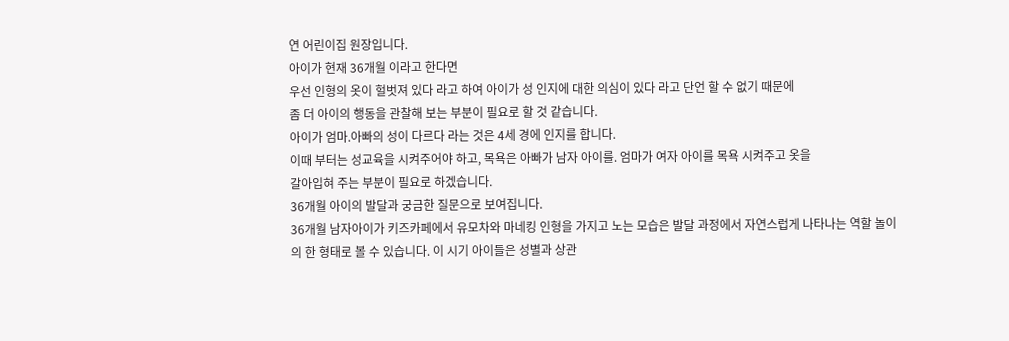연 어린이집 원장입니다.
아이가 현재 36개월 이라고 한다면
우선 인형의 옷이 헐벗져 있다 라고 하여 아이가 성 인지에 대한 의심이 있다 라고 단언 할 수 없기 때문에
좀 더 아이의 행동을 관찰해 보는 부분이 필요로 할 것 같습니다.
아이가 엄마.아빠의 성이 다르다 라는 것은 4세 경에 인지를 합니다.
이때 부터는 성교육을 시켜주어야 하고, 목욕은 아빠가 남자 아이를. 엄마가 여자 아이를 목욕 시켜주고 옷을
갈아입혀 주는 부분이 필요로 하겠습니다.
36개월 아이의 발달과 궁금한 질문으로 보여집니다.
36개월 남자아이가 키즈카페에서 유모차와 마네킹 인형을 가지고 노는 모습은 발달 과정에서 자연스럽게 나타나는 역할 놀이의 한 형태로 볼 수 있습니다. 이 시기 아이들은 성별과 상관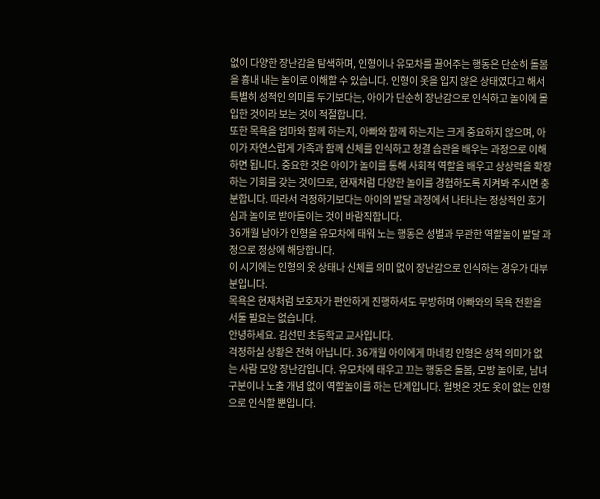없이 다양한 장난감을 탐색하며, 인형이나 유모차를 끌어주는 행동은 단순히 돌봄을 흉내 내는 놀이로 이해할 수 있습니다. 인형이 옷을 입지 않은 상태였다고 해서 특별히 성적인 의미를 두기보다는, 아이가 단순히 장난감으로 인식하고 놀이에 몰입한 것이라 보는 것이 적절합니다.
또한 목욕을 엄마와 함께 하는지, 아빠와 함께 하는지는 크게 중요하지 않으며, 아이가 자연스럽게 가족과 함께 신체를 인식하고 청결 습관을 배우는 과정으로 이해하면 됩니다. 중요한 것은 아이가 놀이를 통해 사회적 역할을 배우고 상상력을 확장하는 기회를 갖는 것이므로, 현재처럼 다양한 놀이를 경험하도록 지켜봐 주시면 충분합니다. 따라서 걱정하기보다는 아이의 발달 과정에서 나타나는 정상적인 호기심과 놀이로 받아들이는 것이 바람직합니다.
36개월 남아가 인형을 유모차에 태워 노는 행동은 성별과 무관한 역할놀이 발달 과정으로 정상에 해당합니다.
이 시기에는 인형의 옷 상태나 신체를 의미 없이 장난감으로 인식하는 경우가 대부분입니다.
목욕은 현재처럼 보호자가 편안하게 진행하셔도 무방하며 아빠와의 목욕 전환을 서둘 필요는 없습니다.
안녕하세요. 김선민 초등학교 교사입니다.
걱정하실 상황은 전혀 아닙니다. 36개월 아이에게 마네킹 인형은 성적 의미가 없는 사람 모양 장난감입니다. 유모차에 태우고 끄는 행동은 돌봄, 모방 놀이로, 남녀 구분이나 노출 개념 없이 역할놀이를 하는 단계입니다. 헐벗은 것도 옷이 없는 인형으로 인식할 뿐입니다.